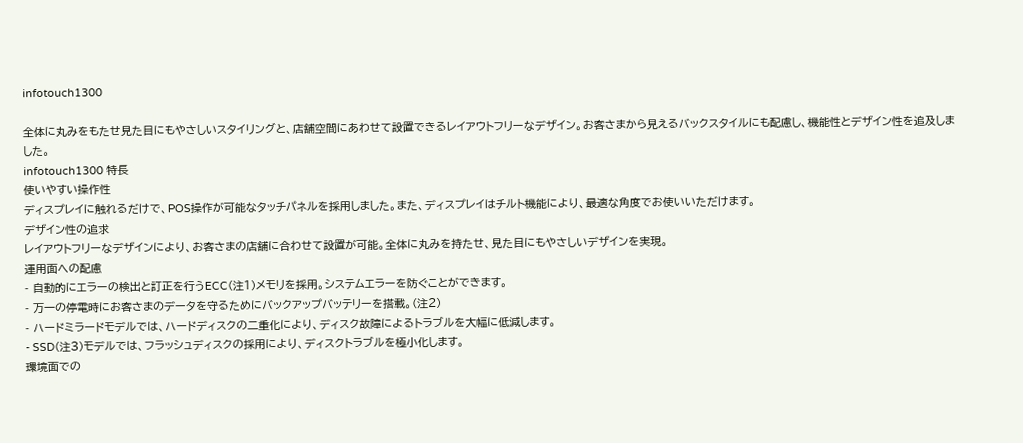infotouch1300

全体に丸みをもたせ見た目にもやさしいスタイリングと、店舗空間にあわせて設置できるレイアウトフリーなデザイン。お客さまから見えるバックスタイルにも配慮し、機能性とデザイン性を追及しました。
infotouch1300 特長
使いやすい操作性
ディスプレイに触れるだけで、POS操作が可能なタッチパネルを採用しました。また、ディスプレイはチルト機能により、最適な角度でお使いいただけます。
デザイン性の追求
レイアウトフリーなデザインにより、お客さまの店舗に合わせて設置が可能。全体に丸みを持たせ、見た目にもやさしいデザインを実現。
運用面への配慮
- 自動的にエラーの検出と訂正を行うECC(注1)メモリを採用。システムエラーを防ぐことができます。
- 万一の停電時にお客さまのデータを守るためにバックアップバッテリーを搭載。(注2)
- ハードミラードモデルでは、ハードディスクの二重化により、ディスク故障によるトラブルを大幅に低減します。
- SSD(注3)モデルでは、フラッシュディスクの採用により、ディスクトラブルを極小化します。
環境面での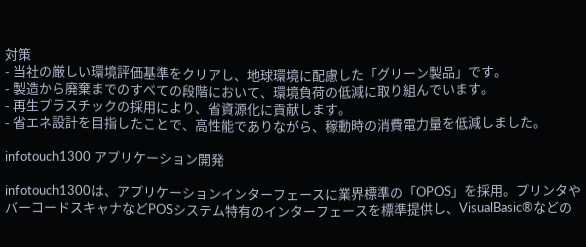対策
- 当社の厳しい環境評価基準をクリアし、地球環境に配慮した「グリーン製品」です。
- 製造から廃棄までのすべての段階において、環境負荷の低減に取り組んでいます。
- 再生プラスチックの採用により、省資源化に貢献します。
- 省エネ設計を目指したことで、高性能でありながら、稼動時の消費電力量を低減しました。

infotouch1300 アプリケーション開発

infotouch1300は、アプリケーションインターフェースに業界標準の「OPOS」を採用。プリンタやバーコードスキャナなどPOSシステム特有のインターフェースを標準提供し、VisualBasic®などの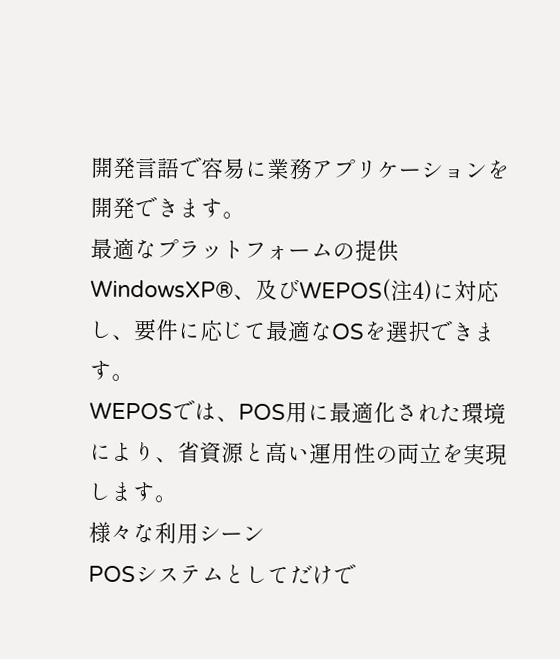開発言語で容易に業務アプリケーションを開発できます。
最適なプラットフォームの提供
WindowsXP®、及びWEPOS(注4)に対応し、要件に応じて最適なOSを選択できます。
WEPOSでは、POS用に最適化された環境により、省資源と高い運用性の両立を実現します。
様々な利用シーン
POSシステムとしてだけで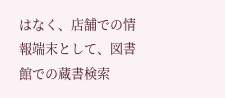はなく、店舗での情報端末として、図書館での蔵書検索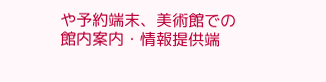や予約端末、美術館での館内案内・情報提供端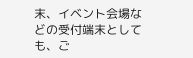末、イベント会場などの受付端末としても、ご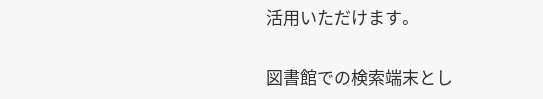活用いただけます。

図書館での検索端末とし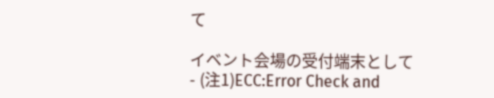て

イベント会場の受付端末として
- (注1)ECC:Error Check and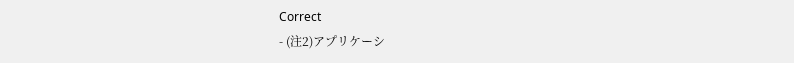Correct
- (注2)アプリケーシ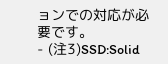ョンでの対応が必要です。
- (注3)SSD:Solid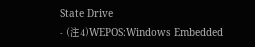State Drive
- (注4)WEPOS:Windows Embedded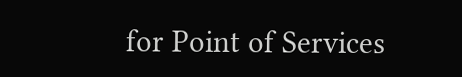for Point of Services